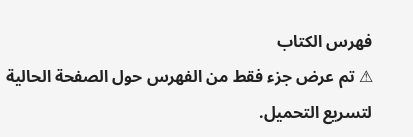فهرس الكتاب
⚠ تم عرض جزء فقط من الفهرس حول الصفحة الحالية لتسريع التحميل.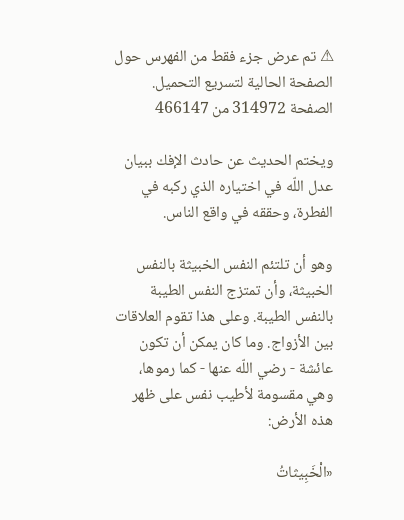⚠ تم عرض جزء فقط من الفهرس حول الصفحة الحالية لتسريع التحميل.
الصفحة 314972 من 466147

ويختم الحديث عن حادث الإفك ببيان عدل اللّه في اختياره الذي ركبه في الفطرة، وحققه في واقع الناس.

وهو أن تلتئم النفس الخبيثة بالنفس الخبيثة، وأن تمتزج النفس الطيبة بالنفس الطيبة. وعلى هذا تقوم العلاقات بين الأزواج. وما كان يمكن أن تكون عائشة - رضي اللّه عنها - كما رموها، وهي مقسومة لأطيب نفس على ظهر هذه الأرض:

«الْخَبِيثاتُ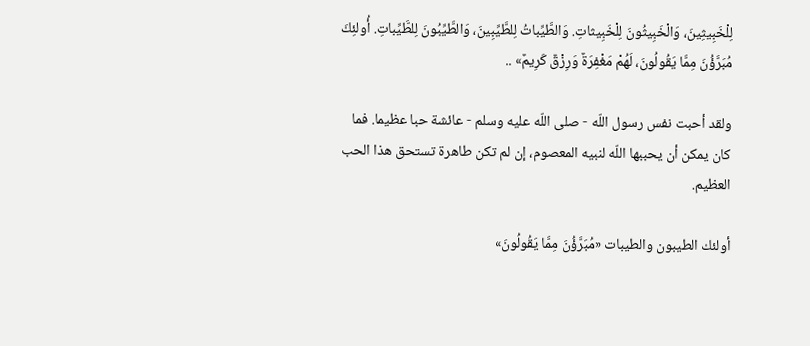لِلْخَبِيثِينَ، وَالْخَبِيثُونَ لِلْخَبِيثاتِ. وَالطَّيِّباتُ لِلطَّيِّبِينَ، وَالطَّيِّبُونَ لِلطَّيِّباتِ. أُولئِكَ مُبَرَّؤُنَ مِمَّا يَقُولُونَ، لَهُمْ مَغْفِرَةٌ وَرِزْقٌ كَرِيمٌ» ..

ولقد أحبت نفس رسول اللّه - صلى اللّه عليه وسلم - عائشة حبا عظيما. فما كان يمكن أن يحببها اللّه لنبيه المعصوم، إن لم تكن طاهرة تستحق هذا الحب العظيم.

أولئك الطيبون والطيبات «مُبَرَّؤُنَ مِمَّا يَقُولُونَ»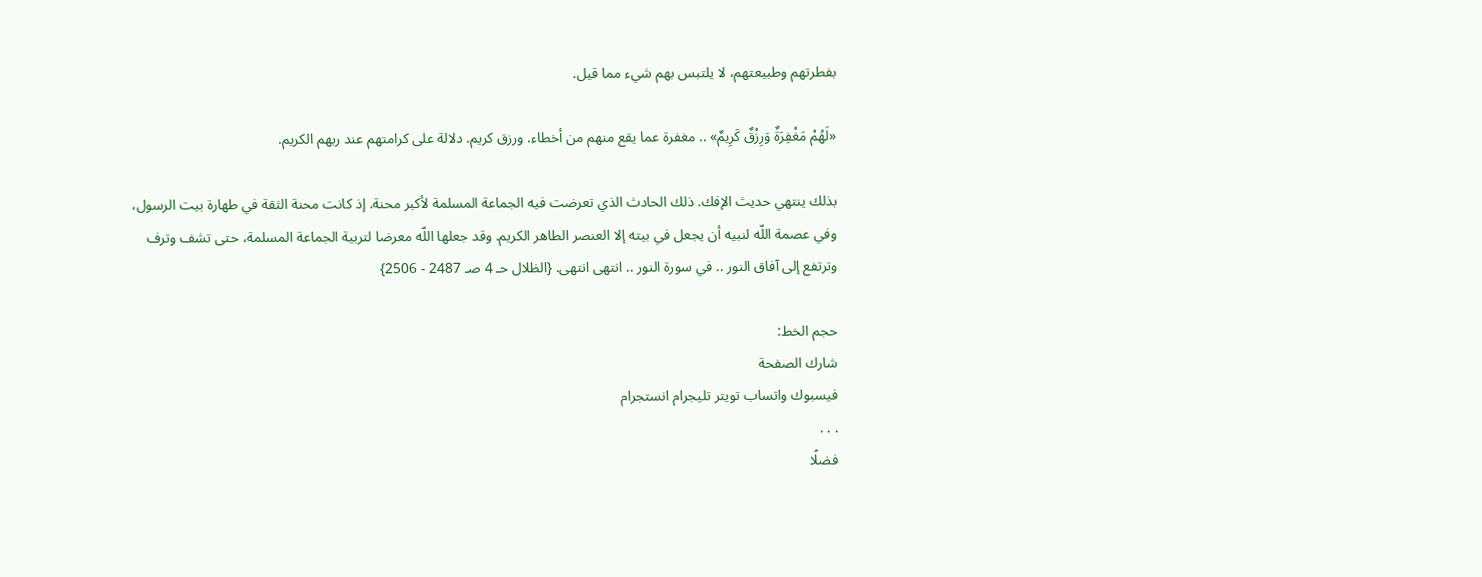بفطرتهم وطبيعتهم، لا يلتبس بهم شيء مما قيل.

«لَهُمْ مَغْفِرَةٌ وَرِزْقٌ كَرِيمٌ» .. مغفرة عما يقع منهم من أخطاء. ورزق كريم. دلالة على كرامتهم عند ربهم الكريم.

بذلك ينتهي حديث الإفك. ذلك الحادث الذي تعرضت فيه الجماعة المسلمة لأكبر محنة. إذ كانت محنة الثقة في طهارة بيت الرسول، وفي عصمة اللّه لنبيه أن يجعل في بيته إلا العنصر الطاهر الكريم. وقد جعلها اللّه معرضا لتربية الجماعة المسلمة، حتى تشف وترف وترتفع إلى آفاق النور .. في سورة النور .. انتهى انتهى. {الظلال حـ 4 صـ 2487 - 2506}

حجم الخط:
شارك الصفحة
فيسبوك واتساب تويتر تليجرام انستجرام
. . .
فضلًا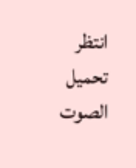انتظر تحميل الصوت